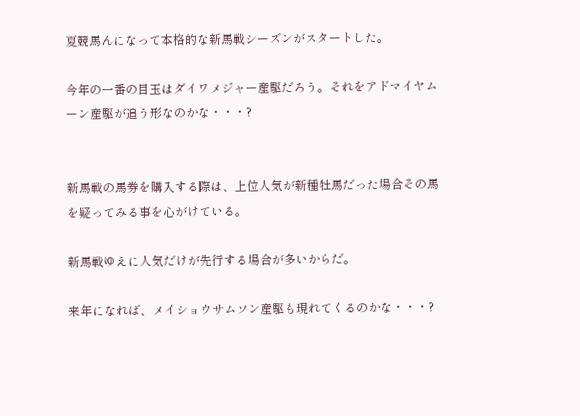夏競馬んになって本格的な新馬戦シーズンがスタートした。

今年の一番の目玉はダイワメジャー産駆だろう。それをアドマイヤムーン産駆が追う形なのかな・・・?


新馬戦の馬券を購入する際は、上位人気が新種牡馬だった場合その馬を疑ってみる事を心がけている。

新馬戦ゆえに人気だけが先行する場合が多いからだ。

来年になれば、メイショウサムソン産駆も現れてくるのかな・・・?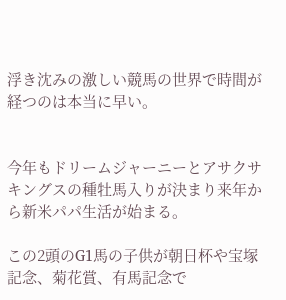浮き沈みの激しい競馬の世界で時間が経つのは本当に早い。


今年もドリームジャーニーとアサクサキングスの種牡馬入りが決まり来年から新米パパ生活が始まる。

この2頭のG1馬の子供が朝日杯や宝塚記念、菊花賞、有馬記念で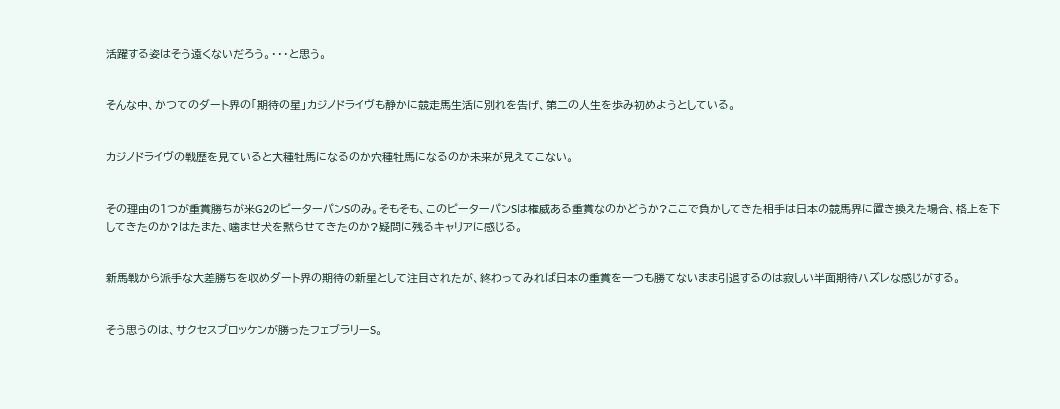活躍する姿はそう遠くないだろう。・・・と思う。


そんな中、かつてのダート界の「期待の星」カジノドライヴも静かに競走馬生活に別れを告げ、第二の人生を歩み初めようとしている。


カジノドライヴの戦歴を見ていると大種牡馬になるのか穴種牡馬になるのか未来が見えてこない。


その理由の1つが重賞勝ちが米G2のピーターパンSのみ。そもそも、このピーターパンSは権威ある重賞なのかどうか?ここで負かしてきた相手は日本の競馬界に置き換えた場合、格上を下してきたのか?はたまた、噛ませ犬を黙らせてきたのか?疑問に残るキャリアに感じる。


新馬戦から派手な大差勝ちを収めダート界の期待の新星として注目されたが、終わってみれば日本の重賞を一つも勝てないまま引退するのは寂しい半面期待ハズレな感じがする。


そう思うのは、サクセスブロッケンが勝ったフェブラリーS。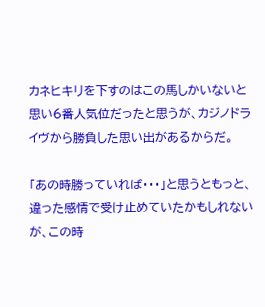カネヒキリを下すのはこの馬しかいないと思い6番人気位だったと思うが、カジノドライヴから勝負した思い出があるからだ。

「あの時勝っていれば・・・」と思うともっと、違った感情で受け止めていたかもしれないが、この時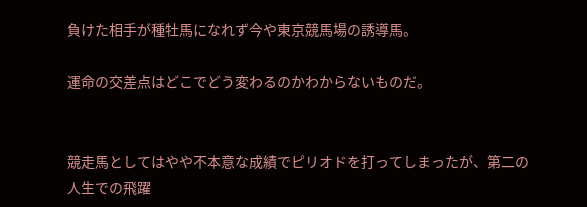負けた相手が種牡馬になれず今や東京競馬場の誘導馬。

運命の交差点はどこでどう変わるのかわからないものだ。


競走馬としてはやや不本意な成績でピリオドを打ってしまったが、第二の人生での飛躍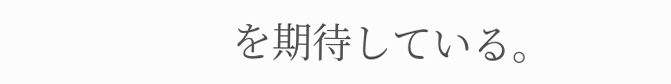を期待している。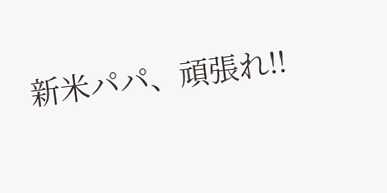新米パパ、頑張れ!!